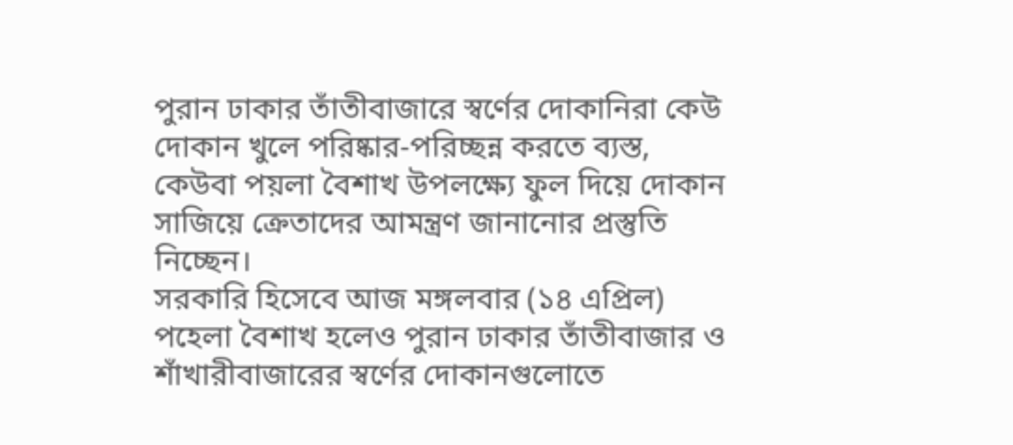পুরান ঢাকার তাঁতীবাজারে স্বর্ণের দোকানিরা কেউ দোকান খুলে পরিষ্কার-পরিচ্ছন্ন করতে ব্যস্ত, কেউবা পয়লা বৈশাখ উপলক্ষ্যে ফুল দিয়ে দোকান সাজিয়ে ক্রেতাদের আমন্ত্রণ জানানোর প্রস্তুতি নিচ্ছেন।
সরকারি হিসেবে আজ মঙ্গলবার (১৪ এপ্রিল) পহেলা বৈশাখ হলেও পুরান ঢাকার তাঁতীবাজার ও শাঁখারীবাজারের স্বর্ণের দোকানগুলোতে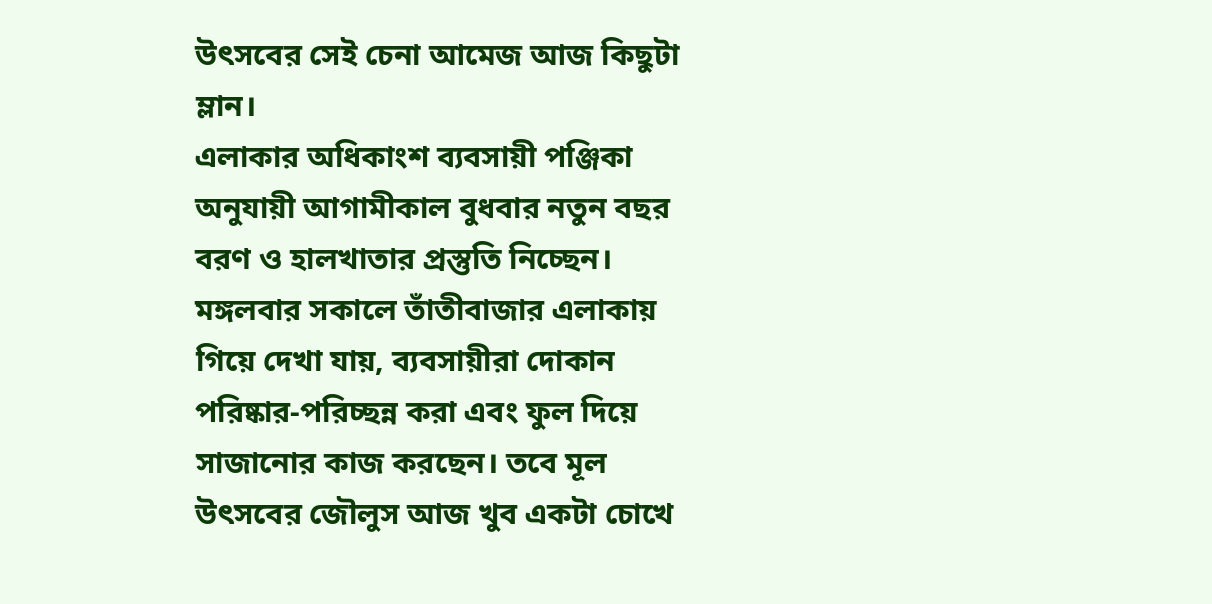উৎসবের সেই চেনা আমেজ আজ কিছুটা ম্লান।
এলাকার অধিকাংশ ব্যবসায়ী পঞ্জিকা অনুযায়ী আগামীকাল বুধবার নতুন বছর বরণ ও হালখাতার প্রস্তুতি নিচ্ছেন।
মঙ্গলবার সকালে তাঁতীবাজার এলাকায় গিয়ে দেখা যায়, ব্যবসায়ীরা দোকান পরিষ্কার-পরিচ্ছন্ন করা এবং ফুল দিয়ে সাজানোর কাজ করছেন। তবে মূল উৎসবের জৌলুস আজ খুব একটা চোখে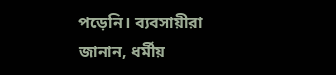পড়েনি। ব্যবসায়ীরা জানান, ধর্মীয়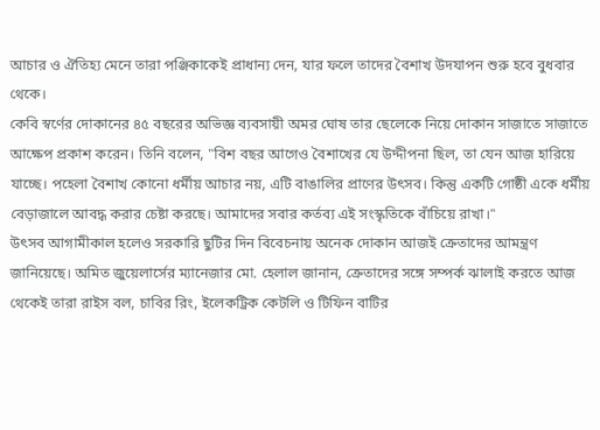আচার ও ঐতিহ্য মেনে তারা পঞ্জিকাকেই প্রাধান্য দেন, যার ফলে তাদের বৈশাখ উদযাপন শুরু হবে বুধবার থেকে।
কেবি স্বর্ণের দোকানের ৪৫ বছরের অভিজ্ঞ ব্যবসায়ী অমর ঘোষ তার ছেলেকে নিয়ে দোকান সাজাতে সাজাতে আক্ষেপ প্রকাশ করেন। তিনি বলেন, "বিশ বছর আগেও বৈশাখের যে উদ্দীপনা ছিল, তা যেন আজ হারিয়ে যাচ্ছে। পহেলা বৈশাখ কোনো ধর্মীয় আচার নয়, এটি বাঙালির প্রাণের উৎসব। কিন্তু একটি গোষ্ঠী একে ধর্মীয় বেড়াজালে আবদ্ধ করার চেষ্টা করছে। আমাদের সবার কর্তব্য এই সংস্কৃতিকে বাঁচিয়ে রাখা।"
উৎসব আগামীকাল হলেও সরকারি ছুটির দিন বিবেচনায় অনেক দোকান আজই ক্রেতাদের আমন্ত্রণ জানিয়েছে। অমিত জুয়েলার্সের ম্যানেজার মো. হেলাল জানান, ক্রেতাদের সঙ্গে সম্পর্ক ঝালাই করতে আজ থেকেই তারা রাইস বল, চাবির রিং, ইলেকট্রিক কেটলি ও টিফিন বাটির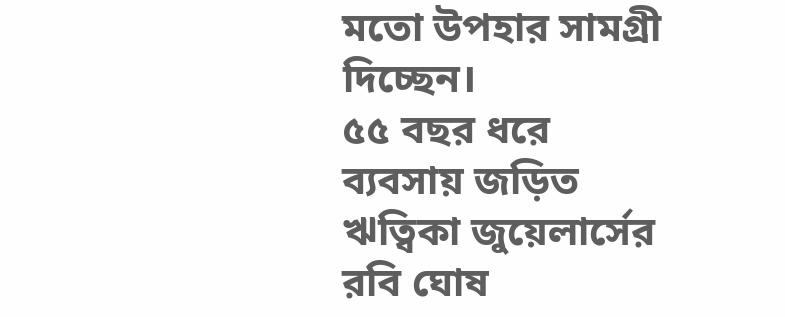মতো উপহার সামগ্রী দিচ্ছেন।
৫৫ বছর ধরে ব্যবসায় জড়িত ঋত্বিকা জুয়েলার্সের রবি ঘোষ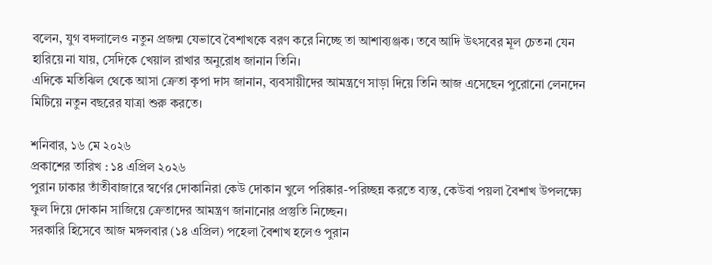বলেন, যুগ বদলালেও নতুন প্রজন্ম যেভাবে বৈশাখকে বরণ করে নিচ্ছে তা আশাব্যঞ্জক। তবে আদি উৎসবের মূল চেতনা যেন হারিয়ে না যায়, সেদিকে খেয়াল রাখার অনুরোধ জানান তিনি।
এদিকে মতিঝিল থেকে আসা ক্রেতা কৃপা দাস জানান, ব্যবসায়ীদের আমন্ত্রণে সাড়া দিয়ে তিনি আজ এসেছেন পুরোনো লেনদেন মিটিয়ে নতুন বছরের যাত্রা শুরু করতে।

শনিবার, ১৬ মে ২০২৬
প্রকাশের তারিখ : ১৪ এপ্রিল ২০২৬
পুরান ঢাকার তাঁতীবাজারে স্বর্ণের দোকানিরা কেউ দোকান খুলে পরিষ্কার-পরিচ্ছন্ন করতে ব্যস্ত, কেউবা পয়লা বৈশাখ উপলক্ষ্যে ফুল দিয়ে দোকান সাজিয়ে ক্রেতাদের আমন্ত্রণ জানানোর প্রস্তুতি নিচ্ছেন।
সরকারি হিসেবে আজ মঙ্গলবার (১৪ এপ্রিল) পহেলা বৈশাখ হলেও পুরান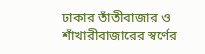ঢাকার তাঁতীবাজার ও শাঁখারীবাজারের স্বর্ণের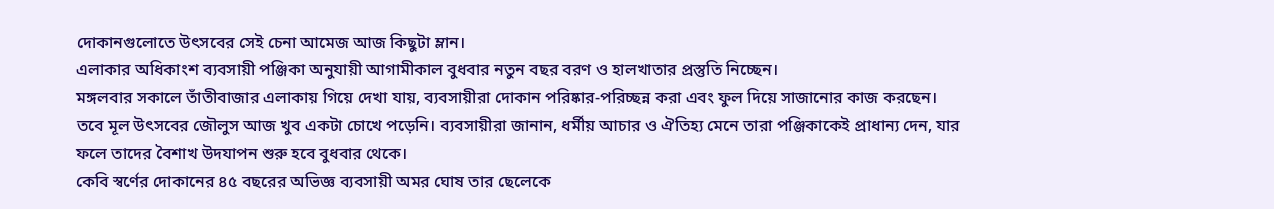দোকানগুলোতে উৎসবের সেই চেনা আমেজ আজ কিছুটা ম্লান।
এলাকার অধিকাংশ ব্যবসায়ী পঞ্জিকা অনুযায়ী আগামীকাল বুধবার নতুন বছর বরণ ও হালখাতার প্রস্তুতি নিচ্ছেন।
মঙ্গলবার সকালে তাঁতীবাজার এলাকায় গিয়ে দেখা যায়, ব্যবসায়ীরা দোকান পরিষ্কার-পরিচ্ছন্ন করা এবং ফুল দিয়ে সাজানোর কাজ করছেন। তবে মূল উৎসবের জৌলুস আজ খুব একটা চোখে পড়েনি। ব্যবসায়ীরা জানান, ধর্মীয় আচার ও ঐতিহ্য মেনে তারা পঞ্জিকাকেই প্রাধান্য দেন, যার ফলে তাদের বৈশাখ উদযাপন শুরু হবে বুধবার থেকে।
কেবি স্বর্ণের দোকানের ৪৫ বছরের অভিজ্ঞ ব্যবসায়ী অমর ঘোষ তার ছেলেকে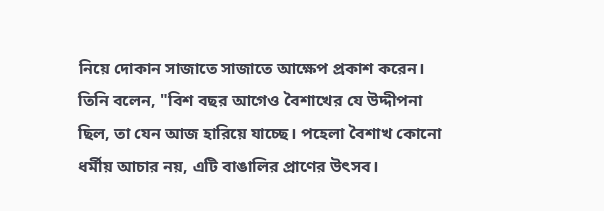নিয়ে দোকান সাজাতে সাজাতে আক্ষেপ প্রকাশ করেন। তিনি বলেন, "বিশ বছর আগেও বৈশাখের যে উদ্দীপনা ছিল, তা যেন আজ হারিয়ে যাচ্ছে। পহেলা বৈশাখ কোনো ধর্মীয় আচার নয়, এটি বাঙালির প্রাণের উৎসব।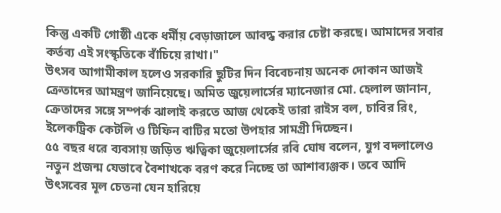কিন্তু একটি গোষ্ঠী একে ধর্মীয় বেড়াজালে আবদ্ধ করার চেষ্টা করছে। আমাদের সবার কর্তব্য এই সংস্কৃতিকে বাঁচিয়ে রাখা।"
উৎসব আগামীকাল হলেও সরকারি ছুটির দিন বিবেচনায় অনেক দোকান আজই ক্রেতাদের আমন্ত্রণ জানিয়েছে। অমিত জুয়েলার্সের ম্যানেজার মো. হেলাল জানান, ক্রেতাদের সঙ্গে সম্পর্ক ঝালাই করতে আজ থেকেই তারা রাইস বল, চাবির রিং, ইলেকট্রিক কেটলি ও টিফিন বাটির মতো উপহার সামগ্রী দিচ্ছেন।
৫৫ বছর ধরে ব্যবসায় জড়িত ঋত্বিকা জুয়েলার্সের রবি ঘোষ বলেন, যুগ বদলালেও নতুন প্রজন্ম যেভাবে বৈশাখকে বরণ করে নিচ্ছে তা আশাব্যঞ্জক। তবে আদি উৎসবের মূল চেতনা যেন হারিয়ে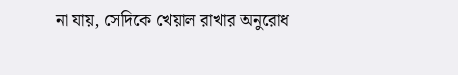না যায়, সেদিকে খেয়াল রাখার অনুরোধ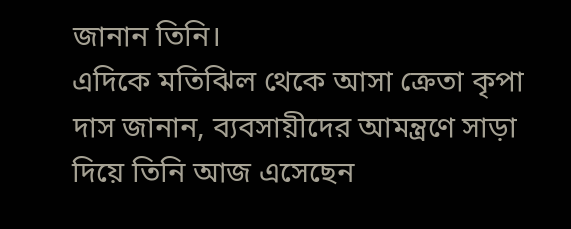জানান তিনি।
এদিকে মতিঝিল থেকে আসা ক্রেতা কৃপা দাস জানান, ব্যবসায়ীদের আমন্ত্রণে সাড়া দিয়ে তিনি আজ এসেছেন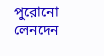পুরোনো লেনদেন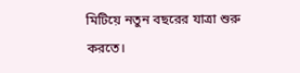মিটিয়ে নতুন বছরের যাত্রা শুরু করতে।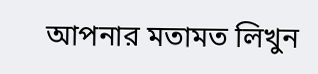আপনার মতামত লিখুন